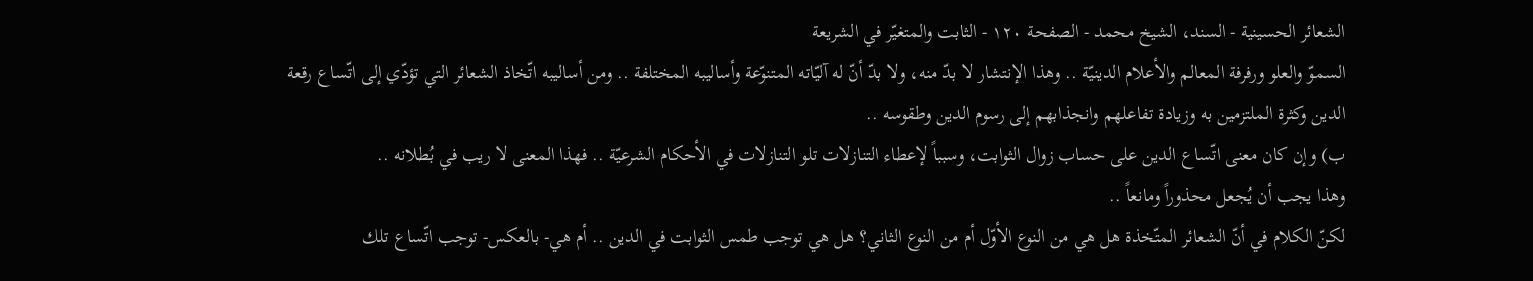الشعائر الحسينية - السند، الشيخ محمد - الصفحة ١٢٠ - الثابت والمتغيّر في الشريعة
السموّ والعلو ورفرفة المعالم والأعلام الدينيّة .. وهذا الإنتشار لا بدّ منه، ولا بدّ أنّ له آليّاته المتنوّعة وأساليبه المختلفة .. ومن أساليبه اتّخاذ الشعائر التي تؤدّي إلى اتّساع رقعة الدين وكثرة الملتزمين به وزيادة تفاعلهم وانجذابهم إلى رسوم الدين وطقوسه ..
ب) وإن كان معنى اتّساع الدين على حساب زوال الثوابت، وسبباً لإعطاء التنازلات تلو التنازلات في الأحكام الشرعيّة .. فهذا المعنى لا ريب في بُطلانه ..
وهذا يجب أن يُجعل محذوراً ومانعاً ..
لكنّ الكلام في أنّ الشعائر المتّخذة هل هي من النوع الأوّل أم من النوع الثاني؟ هل هي توجب طمس الثوابت في الدين .. أم هي- بالعكس- توجب اتّساع تلك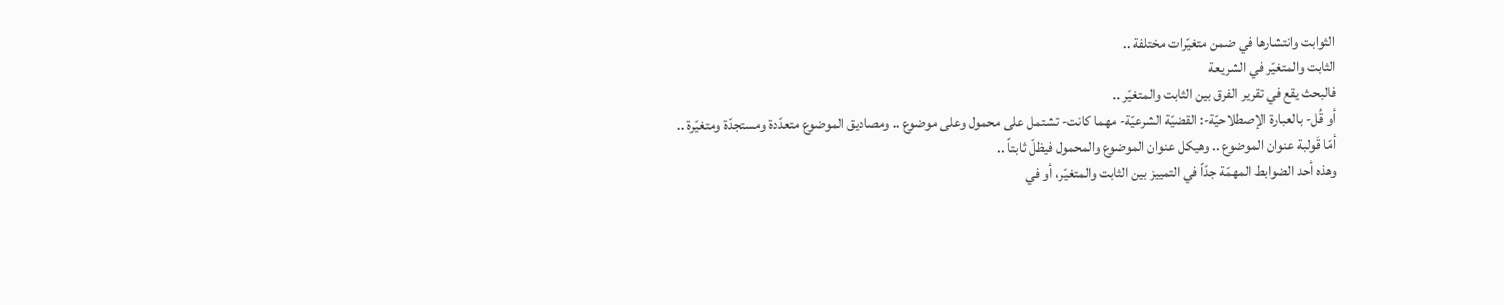الثوابت وانتشارها في ضمن متغيّرات مختلفة ..
الثابت والمتغيّر في الشريعة
فالبحث يقع في تقرير الفرق بين الثابت والمتغيّر ..
أو قُل- بالعبارة الإصطلاحيّة-: القضيّة الشرعيّة- مهما كانت- تشتمل على محمول وعلى موضوع .. ومصاديق الموضوع متعدّدة ومستجدّة ومتغيّرة ..
أمّا قَولبة عنوان الموضوع .. وهيكل عنوان الموضوع والمحمول فيظلّ ثابتاً ..
وهذه أحد الضوابط المهمّة جدّاً في التمييز بين الثابت والمتغيّر، أو في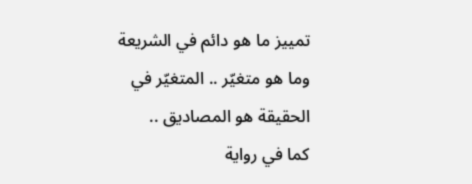تمييز ما هو دائم في الشريعة وما هو متغيّر .. المتغيّر في الحقيقة هو المصاديق ..
كما في رواية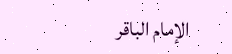الإمام الباقر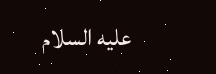عليه السلام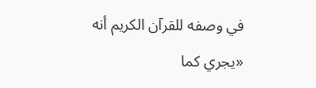في وصفه للقرآن الكريم أنه
«يجري كما